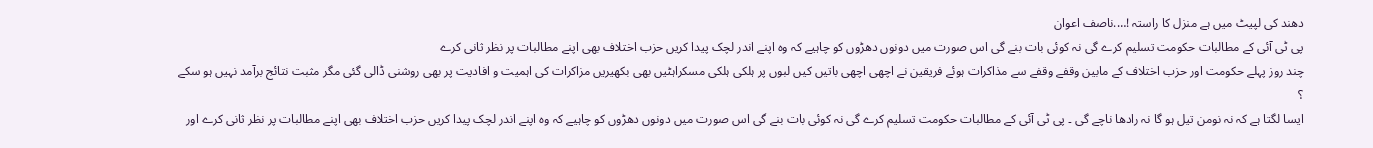دھند کی لپیٹ میں ہے منزل کا راستہ !….ناصف اعوان
پی ٹی آئی کے مطالبات حکومت تسلیم کرے گی نہ کوئی بات بنے گی اس صورت میں دونوں دھڑوں کو چاہیے کہ وہ اپنے اندر لچک پیدا کریں حزب اختلاف بھی اپنے مطالبات پر نظر ثانی کرے
چند روز پہلے حکومت اور حزب اختلاف کے مابین وقفے وقفے سے مذاکرات ہوئے فریقین نے اچھی اچھی باتیں کیں لبوں پر ہلکی ہلکی مسکراہٹیں بھی بکھیریں مزاکرات کی اہمیت و افادیت پر بھی روشنی ڈالی گئی مگر مثبت نتائج برآمد نہیں ہو سکے ؟
ایسا لگتا ہے کہ نہ نومن تیل ہو گا نہ رادھا ناچے گی ۔ پی ٹی آئی کے مطالبات حکومت تسلیم کرے گی نہ کوئی بات بنے گی اس صورت میں دونوں دھڑوں کو چاہیے کہ وہ اپنے اندر لچک پیدا کریں حزب اختلاف بھی اپنے مطالبات پر نظر ثانی کرے اور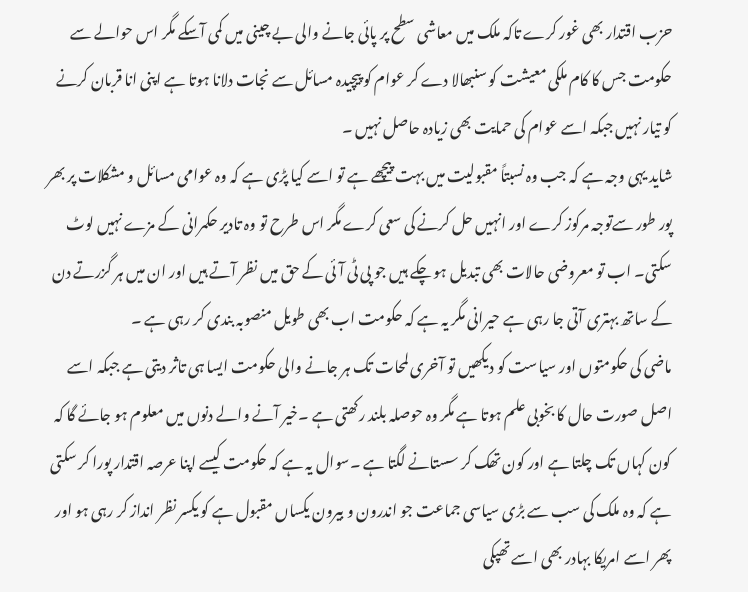حزب اقتدار بھی غور کرے تاکہ ملک میں معاشی سطح پر پائی جانے والی بے چینی میں کمی آسکے مگر اس حوالے سے حکومت جس کا کام ملکی معیشت کو سنبھالا دے کر عوام کو پیچیدہ مسائل سے نجات دلانا ہوتا ہے اپنی انا قربان کرنے کو تیار نہیں جبکہ اسے عوام کی حمایت بھی زیادہ حاصل نہیں ۔
شاید یہی وجہ ہے کہ جب وہ نسبتاً مقبولیت میں بہت پیچھے ہے تو اسے کیا پڑی ہے کہ وہ عوامی مسائل و مشکلات پر بھر پور طور سےتوجہ مرکوز کرے اور انہیں حل کرنے کی سعی کرے مگر اس طرح تو وہ تادیر حکمرانی کے مزے نہیں لوٹ سکتی۔ اب تو معروضی حالات بھی تبدیل ہو چکے ہیں جو پی ٹی آئی کے حق میں نظر آتے ہیں اور ان میں ہر گزرتے دن کے ساتھ بہتری آتی جا رہی ہے حیرانی مگر یہ ہے کہ حکومت اب بھی طویل منصوبہ بندی کر رہی ہے ۔
ماضی کی حکومتوں اور سیاست کو دیکھیں تو آخری لمحات تک ہر جانے والی حکومت ایسا ہی تاثر دیتی ہے جبکہ اسے اصل صورت حال کا بخوبی علم ہوتا ہے مگر وہ حوصلہ بلند رکھتی ہے ۔خیر آنے والے دنوں میں معلوم ہو جائے گا کہ کون کہاں تک چلتا ہے اور کون تھک کر سستانے لگتا ہے ۔سوال یہ ہے کہ حکومت کیسے اپنا عرصہ اقتدار پورا کر سکتی ہے کہ وہ ملک کی سب سے بڑی سیاسی جماعت جو اندرون و بیرون یکساں مقبول ہے کو یکسر نظر انداز کر رہی ہو اور پھر اسے امریکا بہادر بھی اسے تھپکی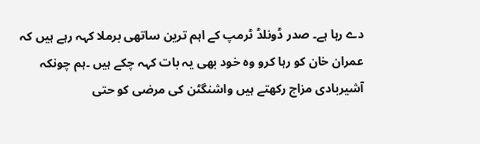دے رہا ہے۔ صدر ڈونلڈ ٹرمپ کے اہم ترین ساتھی برملا کہہ رہے ہیں کہ عمران خان کو رہا کرو وہ خود بھی یہ بات کہہ چکے ہیں ۔ہم چونکہ آشیربادی مزاج رکھتے ہیں واشنگٹن کی مرضی کو حتی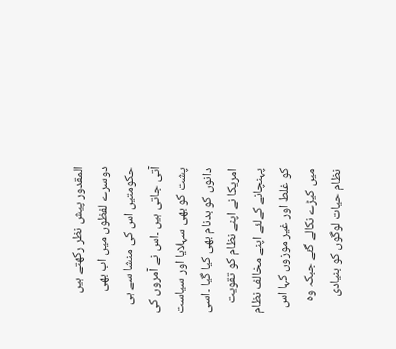المقدور پیش نظر رکھتے ہیں دوسرے لفظوں میں اب بھی حکومتیں اس کی منشا سے ہی آتی جاتی ہیں ۔اس نے آمروں کی پشت کو بھی سہلایا اور سیاست دانوں کو بدنام بھی کیا گیا ۔اسی امریکا نے اپنے نظام کو تقویت پہنچانے کےلئے اپنے مخالف نظام کو غلط اور غیر موزوں کہا اس میں کیڑے نکالے گئے جبکہ وہ نظام حیات لوگوں کو بنیادی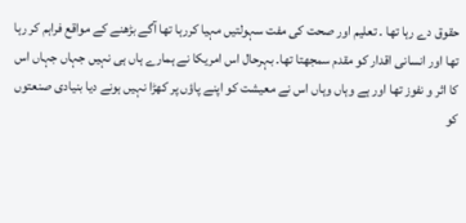حقوق دے رہا تھا ۔ تعلیم اور صحت کی مفت سہولتیں مہیا کررہا تھا آگے بڑھنے کے مواقع فراہم کر رہا تھا اور انسانی اقدار کو مقدم سمجھتا تھا۔ بہرحال اس امریکا نے ہمارے ہاں ہی نہیں جہاں جہاں اس کا اثر و نفوز تھا اور ہے وہاں وہاں اس نے معیشت کو اپنے پاؤں پر کھڑا نہیں ہونے دیا بنیادی صنعتوں کو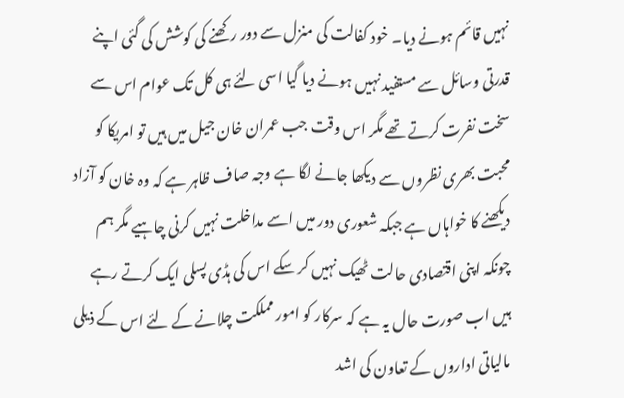نہیں قائم ہونے دیا۔ خود کفالت کی منزل سے دور رکھنے کی کوشش کی گئی اپنے قدرتی وسائل سے مستفید نہیں ہونے دیا گیا اسی لئے ہی کل تک عوام اس سے سخت نفرت کرتے تھے مگر اس وقت جب عمران خان جیل میں ہیں تو امریکا کو محبت بھری نظروں سے دیکھا جانے لگا ہے وجہ صاف ظاہر ہے کہ وہ خان کو آزاد دیکھنے کا خواہاں ہے جبکہ شعوری دور میں اسے مداخلت نہیں کرنی چاہیے مگر ہم چونکہ اپنی اقتصادی حالت ٹھیک نہیں کر سکے اس کی ہڈی پسلی ایک کرتے رہے ہیں اب صورت حال یہ ہے کہ سرکار کو امور مملکت چلانے کے لئے اس کے ذیلی مالیاتی اداروں کے تعاون کی اشد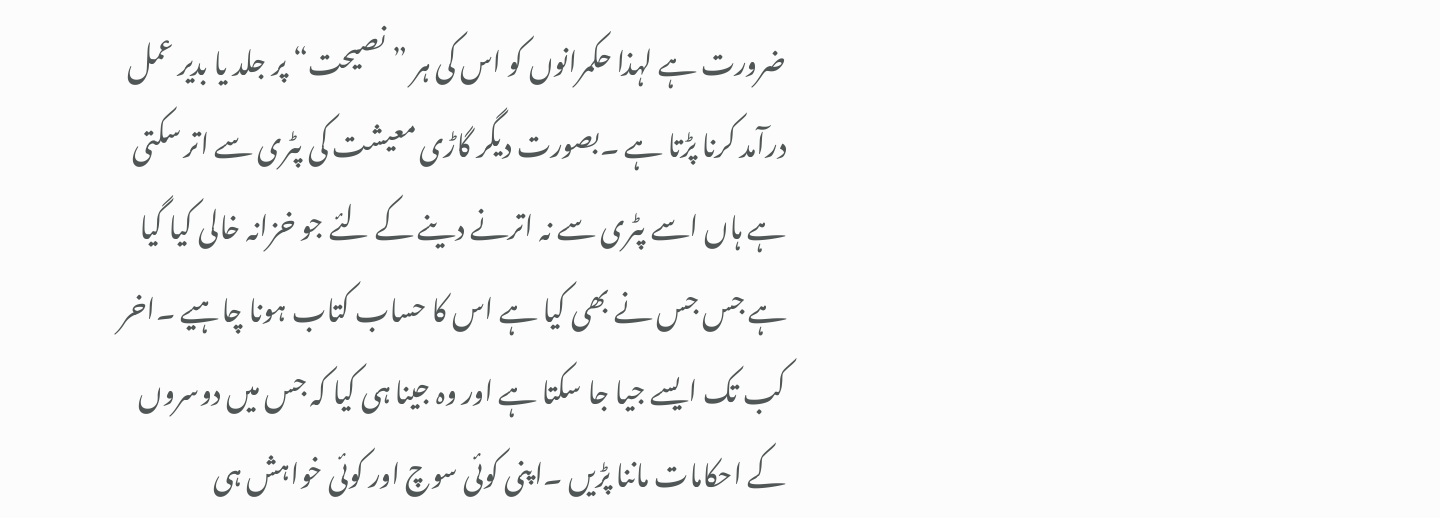ضرورت ہے لہذا حکمرانوں کو اس کی ہر ”نصیحت“ پر جلد یا بدیر عمل درآمد کرنا پڑتا ہے ۔بصورت دیگر گاڑی معیشت کی پٹری سے اتر سکتی ہے ہاں اسے پٹری سے نہ اترنے دینے کے لئے جو خزانہ خالی کیا گیا ہے جس جس نے بھی کیا ہے اس کا حساب کتاب ہونا چاہیے ۔اخر کب تک ایسے جیا جا سکتا ہے اور وہ جینا ہی کیا کہ جس میں دوسروں کے احکامات ماننا پڑیں ۔اپنی کوئی سوچ اور کوئی خواہش ہی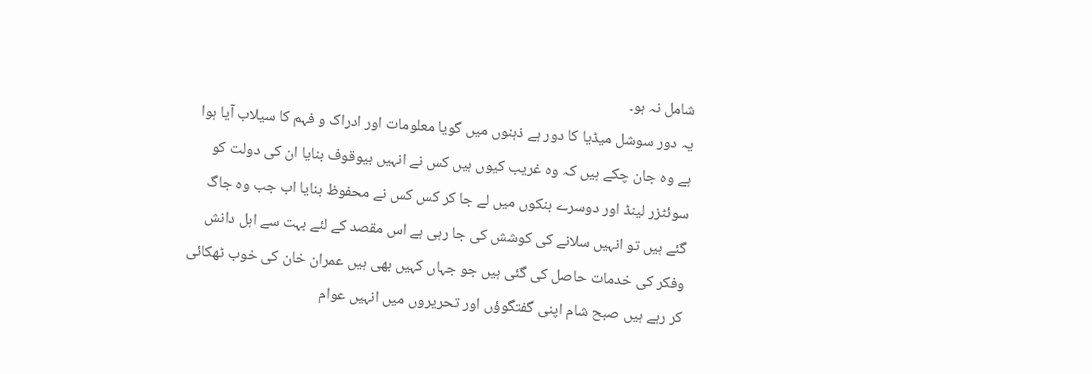شامل نہ ہو۔
یہ دور سوشل میڈیا کا دور ہے ذہنوں میں گویا معلومات اور ادراک و فہم کا سیلاب آیا ہوا ہے وہ جان چکے ہیں کہ وہ غریب کیوں ہیں کس نے انہیں بیوقوف بنایا ان کی دولت کو سوئٹزر لینڈ اور دوسرے بنکوں میں لے جا کر کس کس نے محفوظ بنایا اب جب وہ جاگ گئے ہیں تو انہیں سلانے کی کوشش کی جا رہی ہے اس مقصد کے لئے بہت سے اہل دانش وفکر کی خدمات حاصل کی گئی ہیں جو جہاں کہیں بھی ہیں عمران خان کی خوب ٹھکائی کر رہے ہیں صبح شام اپنی گفتگوؤں اور تحریروں میں انہیں عوام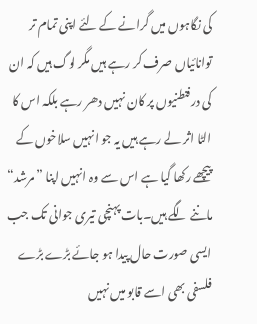کی نگاہوں میں گرانے کے لئے اپنی تمام تر توانائیاں صرف کر رہے ہیں مگر لوگ ہیں کہ ان کی درفنطنیوں پر کان نہیں دھر رہے بلکہ اس کا الٹا اثر لے رہے ہیں یہ جو انہیں سلاخوں کے پیچھے رکھا گیا ہے اس سے وہ انہیں اپنا ”مرشد“ ماننے لگے ہیں۔بات پہنچی تیری جوانی تک جب ایسی صورت حال پیدا ہو جائے بڑے بڑے فلسفی بھی اسے قابو میں نہیں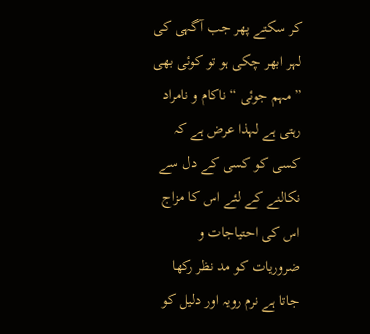کر سکتے پھر جب آگہی کی لہر ابھر چکی ہو تو کوئی بھی ” مہم جوئی “ ناکام و نامراد رہتی ہے لہذا عرض ہے کہ کسی کو کسی کے دل سے نکالنے کے لئے اس کا مزاج اس کی احتیاجات و ضروریات کو مد نظر رکھا جاتا ہے نرم رویہ اور دلیل کو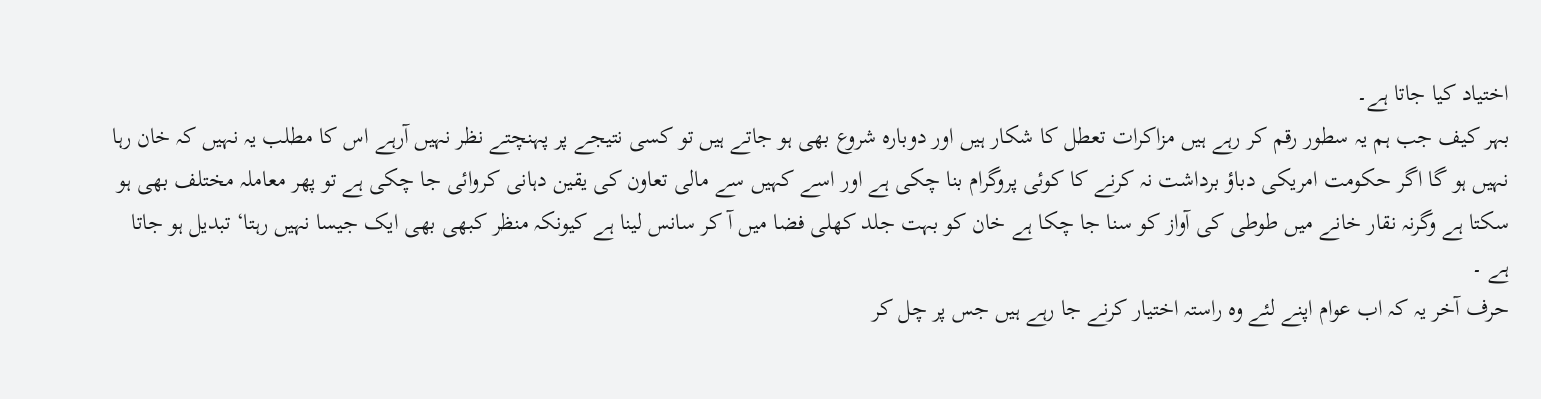اختیاد کیا جاتا ہے۔
بہر کیف جب ہم یہ سطور رقم کر رہے ہیں مزاکرات تعطل کا شکار ہیں اور دوبارہ شروع بھی ہو جاتے ہیں تو کسی نتیجے پر پہنچتے نظر نہیں آرہے اس کا مطلب یہ نہیں کہ خان رہا نہیں ہو گا اگر حکومت امریکی دباؤ برداشت نہ کرنے کا کوئی پروگرام بنا چکی ہے اور اسے کہیں سے مالی تعاون کی یقین دہانی کروائی جا چکی ہے تو پھر معاملہ مختلف بھی ہو سکتا ہے وگرنہ نقار خانے میں طوطی کی آواز کو سنا جا چکا ہے خان کو بہت جلد کھلی فضا میں آ کر سانس لینا ہے کیونکہ منظر کبھی بھی ایک جیسا نہیں رہتا‘ تبدیل ہو جاتا ہے ۔
حرف آخر یہ کہ اب عوام اپنے لئے وہ راستہ اختیار کرنے جا رہے ہیں جس پر چل کر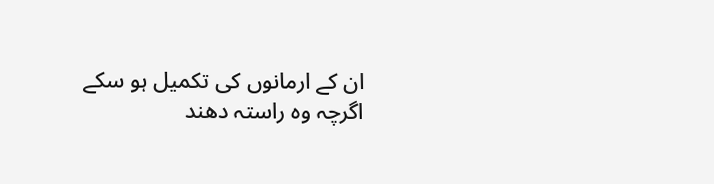ان کے ارمانوں کی تکمیل ہو سکے اگرچہ وہ راستہ دھند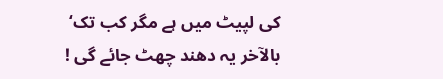کی لپیٹ میں ہے مگر کب تک‘ بالآخر یہ دھند چھٹ جائے گی !